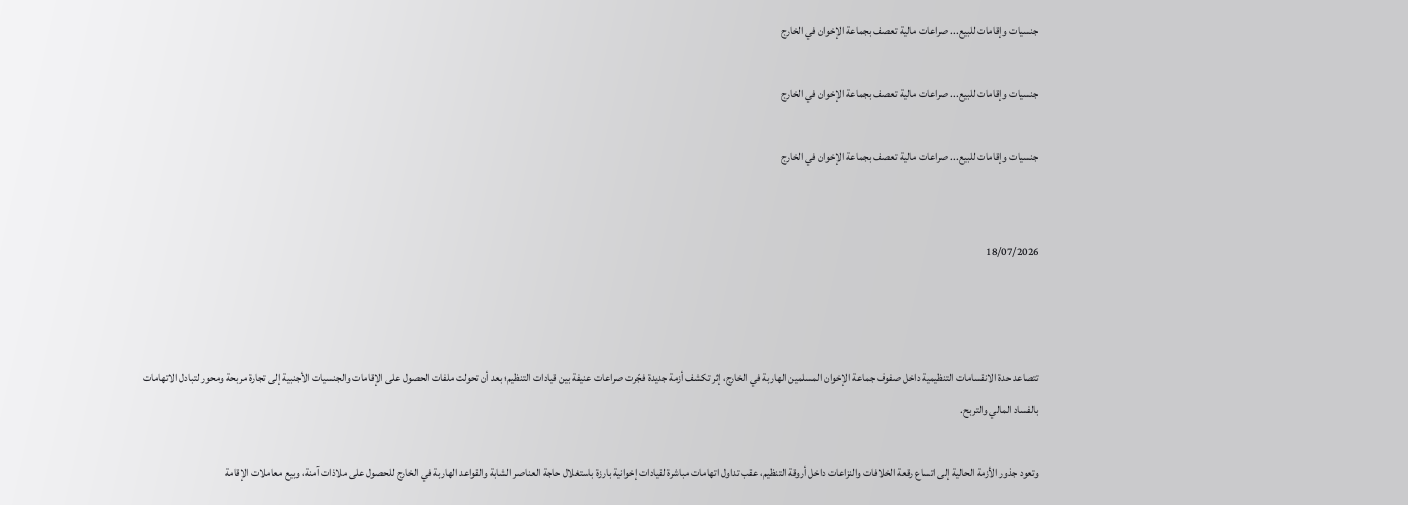جنسيات وإقامات للبيع... صراعات مالية تعصف بجماعة الإخوان في الخارج

جنسيات وإقامات للبيع... صراعات مالية تعصف بجماعة الإخوان في الخارج

جنسيات وإقامات للبيع... صراعات مالية تعصف بجماعة الإخوان في الخارج


18/07/2026



تتصاعد حدة الانقسامات التنظيمية داخل صفوف جماعة الإخوان المسلمين الهاربة في الخارج، إثر تكشف أزمة جديدة فجّرت صراعات عنيفة بين قيادات التنظيم؛ بعد أن تحولت ملفات الحصول على الإقامات والجنسيات الأجنبية إلى تجارة مربحة ومحور لتبادل الاتهامات بالفساد المالي والتربح.

وتعود جذور الأزمة الحالية إلى اتساع رقعة الخلافات والنزاعات داخل أروقة التنظيم، عقب تداول اتهامات مباشرة لقيادات إخوانية بارزة باستغلال حاجة العناصر الشابة والقواعد الهاربة في الخارج للحصول على ملاذات آمنة، وبيع معاملات الإقامة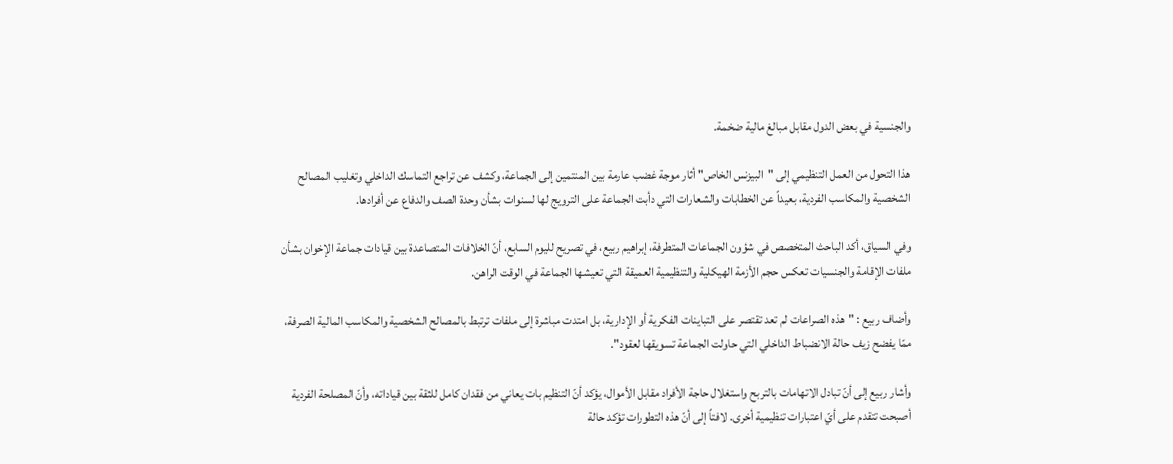والجنسية في بعض الدول مقابل مبالغ مالية ضخمة.

هذا التحول من العمل التنظيمي إلى "البيزنس الخاص" أثار موجة غضب عارمة بين المنتمين إلى الجماعة، وكشف عن تراجع التماسك الداخلي وتغليب المصالح الشخصية والمكاسب الفردية، بعيداً عن الخطابات والشعارات التي دأبت الجماعة على الترويج لها لسنوات بشأن وحدة الصف والدفاع عن أفرادها.

وفي السياق، أكد الباحث المتخصص في شؤون الجماعات المتطرفة، إبراهيم ربيع، في تصريح لليوم السابع، أنّ الخلافات المتصاعدة بين قيادات جماعة الإخوان بشأن ملفات الإقامة والجنسيات تعكس حجم الأزمة الهيكلية والتنظيمية العميقة التي تعيشها الجماعة في الوقت الراهن.

وأضاف ربيع : "هذه الصراعات لم تعد تقتصر على التباينات الفكرية أو الإدارية، بل امتدت مباشرة إلى ملفات ترتبط بالمصالح الشخصية والمكاسب المالية الصرفة، ممّا يفضح زيف حالة الانضباط الداخلي التي حاولت الجماعة تسويقها لعقود".

وأشار ربيع إلى أنّ تبادل الاتهامات بالتربح واستغلال حاجة الأفراد مقابل الأموال، يؤكد أنّ التنظيم بات يعاني من فقدان كامل للثقة بين قياداته، وأنّ المصلحة الفردية أصبحت تتقدم على أيّ اعتبارات تنظيمية أخرى. لافتاً إلى أنّ هذه التطورات تؤكد حالة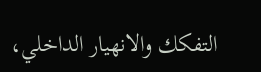التفكك والانهيار الداخلي،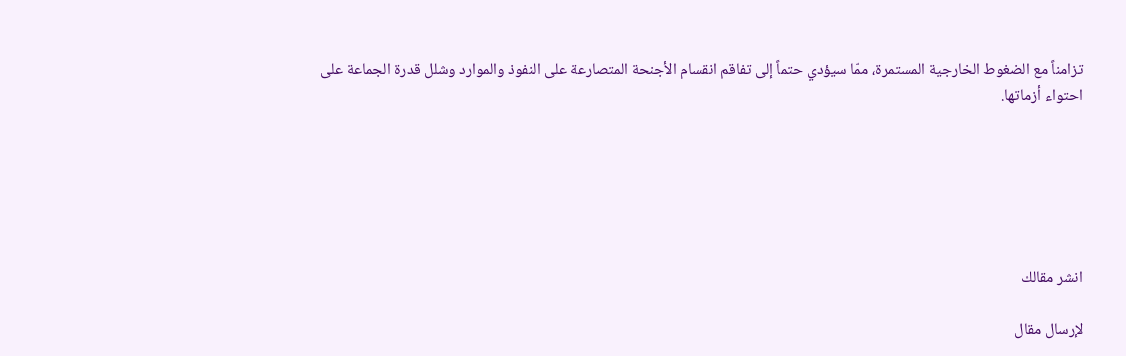تزامناً مع الضغوط الخارجية المستمرة، ممّا سيؤدي حتماً إلى تفاقم انقسام الأجنحة المتصارعة على النفوذ والموارد وشلل قدرة الجماعة على احتواء أزماتها.






انشر مقالك

لإرسال مقال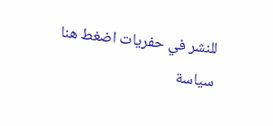للنشر في حفريات اضغط هنا سياسة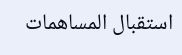استقبال المساهمات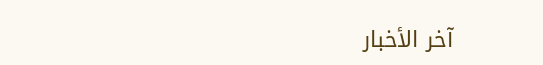آخر الأخبار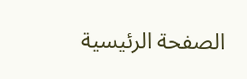الصفحة الرئيسية